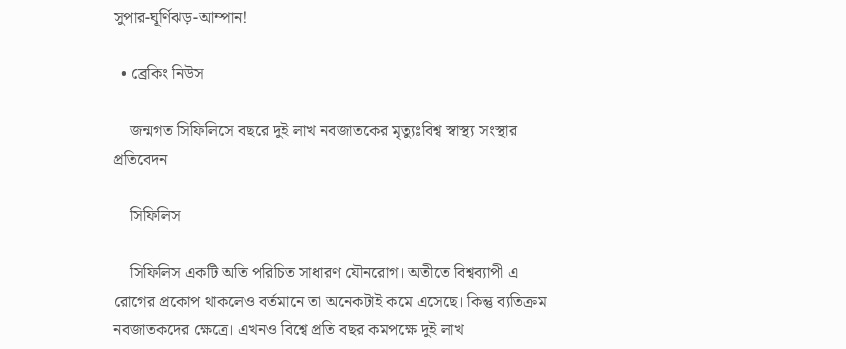সুপার-ঘূর্ণিঝড়-আম্পান!

  • ব্রেকিং নিউস

    জন্মগত সিফিলিসে বছরে দুই লাখ নবজাতকের মৃত্যুঃবিশ্ব স্বাস্থ্য সংস্থার প্রতিবেদন

    সিফিলিস

    সিফিলিস একটি অতি পরিচিত সাধারণ যৌনরোগ। অতীতে বিশ্বব্যাপী এ রোগের প্রকোপ থাকলেও বর্তমানে তা অনেকটাই কমে এসেছে। কিন্তু ব্যতিক্রম নবজাতকদের ক্ষেত্রে। এখনও বিশ্বে প্রতি বছর কমপক্ষে দুই লাখ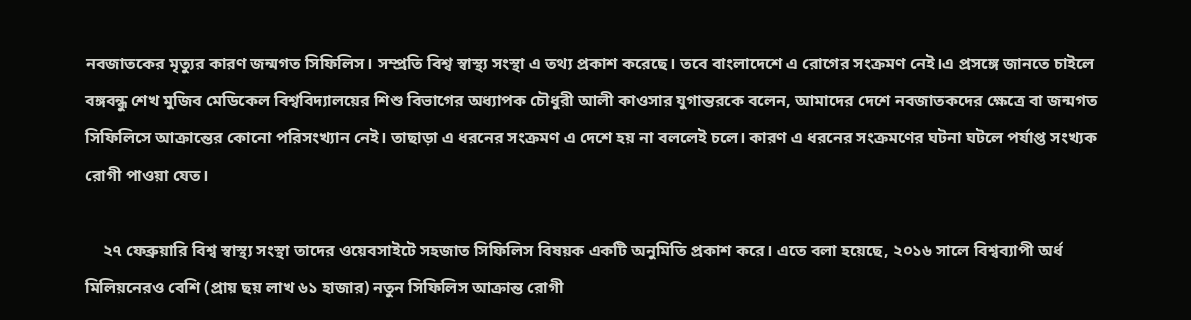নবজাতকের মৃত্যুর কারণ জন্মগত সিফিলিস। সম্প্রতি বিশ্ব স্বাস্থ্য সংস্থা এ তথ্য প্রকাশ করেছে। তবে বাংলাদেশে এ রোগের সংক্রমণ নেই।এ প্রসঙ্গে জানতে চাইলে বঙ্গবন্ধু শেখ মুজিব মেডিকেল বিশ্ববিদ্যালয়ের শিশু বিভাগের অধ্যাপক চৌধুরী আলী কাওসার যুগান্তরকে বলেন, আমাদের দেশে নবজাতকদের ক্ষেত্রে বা জন্মগত সিফিলিসে আক্রান্তের কোনো পরিসংখ্যান নেই। তাছাড়া এ ধরনের সংক্রমণ এ দেশে হয় না বললেই চলে। কারণ এ ধরনের সংক্রমণের ঘটনা ঘটলে পর্যাপ্ত সংখ্যক রোগী পাওয়া যেত।

    ২৭ ফেব্রুয়ারি বিশ্ব স্বাস্থ্য সংস্থা তাদের ওয়েবসাইটে সহজাত সিফিলিস বিষয়ক একটি অনুমিতি প্রকাশ করে। এতে বলা হয়েছে, ২০১৬ সালে বিশ্বব্যাপী অর্ধ মিলিয়নেরও বেশি (প্রায় ছয় লাখ ৬১ হাজার) নতুন সিফিলিস আক্রান্ত রোগী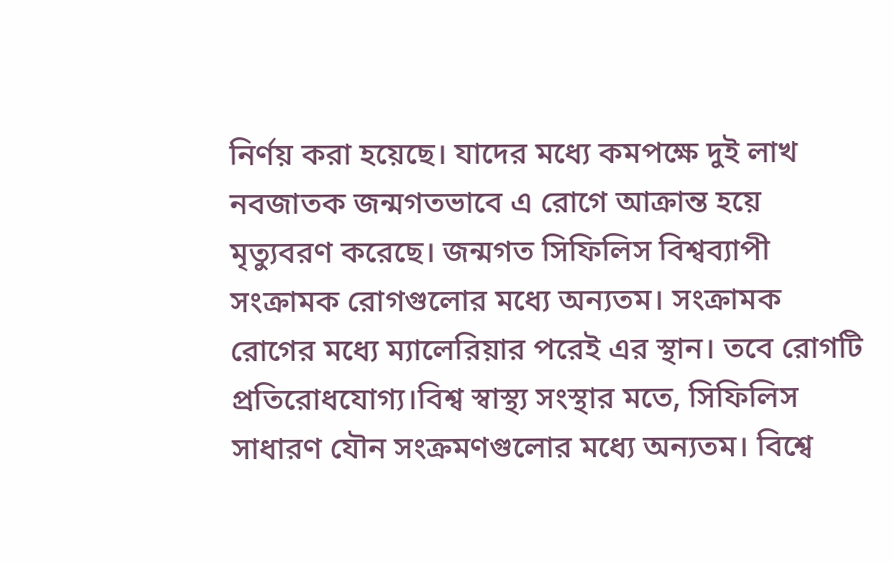নির্ণয় করা হয়েছে। যাদের মধ্যে কমপক্ষে দুই লাখ নবজাতক জন্মগতভাবে এ রোগে আক্রান্ত হয়ে মৃত্যুবরণ করেছে। জন্মগত সিফিলিস বিশ্বব্যাপী সংক্রামক রোগগুলোর মধ্যে অন্যতম। সংক্রামক রোগের মধ্যে ম্যালেরিয়ার পরেই এর স্থান। তবে রোগটি প্রতিরোধযোগ্য।বিশ্ব স্বাস্থ্য সংস্থার মতে, সিফিলিস সাধারণ যৌন সংক্রমণগুলোর মধ্যে অন্যতম। বিশ্বে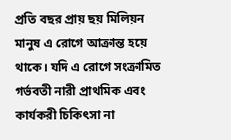প্রতি বছর প্রায় ছয় মিলিয়ন মানুষ এ রোগে আক্রান্ত হয়ে থাকে। যদি এ রোগে সংক্রামিত গর্ভবতী নারী প্রাথমিক এবং কার্যকরী চিকিৎসা না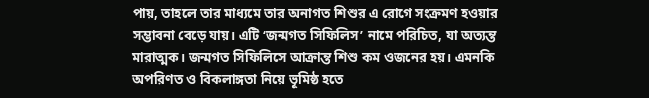পায়, তাহলে তার মাধ্যমে তার অনাগত শিশুর এ রোগে সংক্রমণ হওয়ার সম্ভাবনা বেড়ে যায়। এটি ‘জন্মগত সিফিলিস’ নামে পরিচিত, যা অত্যন্ত মারাত্মক। জন্মগত সিফিলিসে আক্রান্ত শিশু কম ওজনের হয়। এমনকি অপরিণত ও বিকলাঙ্গতা নিয়ে ভূমিষ্ঠ হতে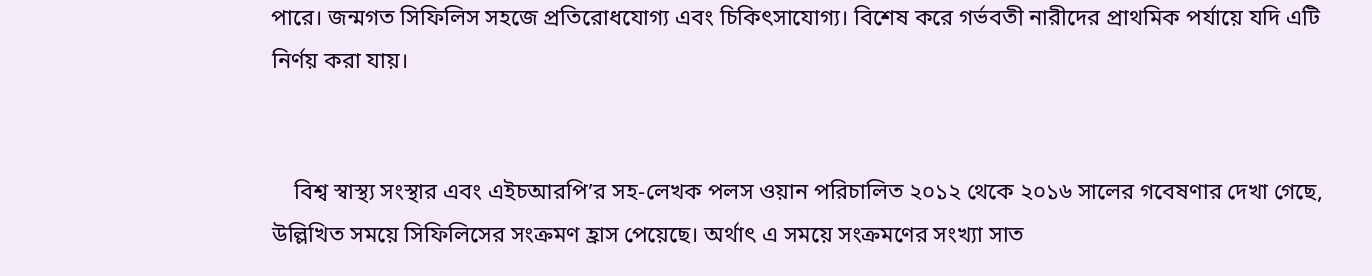পারে। জন্মগত সিফিলিস সহজে প্রতিরোধযোগ্য এবং চিকিৎসাযোগ্য। বিশেষ করে গর্ভবতী নারীদের প্রাথমিক পর্যায়ে যদি এটি নির্ণয় করা যায়।


    বিশ্ব স্বাস্থ্য সংস্থার এবং এইচআরপি’র সহ-লেখক পলস ওয়ান পরিচালিত ২০১২ থেকে ২০১৬ সালের গবেষণার দেখা গেছে, উল্লিখিত সময়ে সিফিলিসের সংক্রমণ হ্রাস পেয়েছে। অর্থাৎ এ সময়ে সংক্রমণের সংখ্যা সাত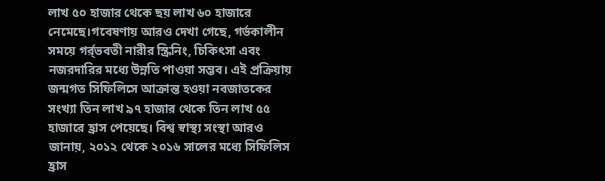লাখ ৫০ হাজার থেকে ছয় লাখ ৬০ হাজারে নেমেছে।গবেষণায় আরও দেখা গেছে, গর্ভকালীন সময়ে গর্র্ভবতী নারীর স্ক্রিনিং, চিকিৎসা এবং নজরদারির মধ্যে উন্নতি পাওয়া সম্ভব। এই প্রক্রিয়ায় জন্মগত সিফিলিসে আক্রান্ত হওয়া নবজাতকের সংখ্যা তিন লাখ ৯৭ হাজার থেকে তিন লাখ ৫৫ হাজারে হ্রাস পেয়েছে। বিশ্ব স্বাস্থ্য সংস্থা আরও জানায়, ২০১২ থেকে ২০১৬ সালের মধ্যে সিফিলিস হ্রাস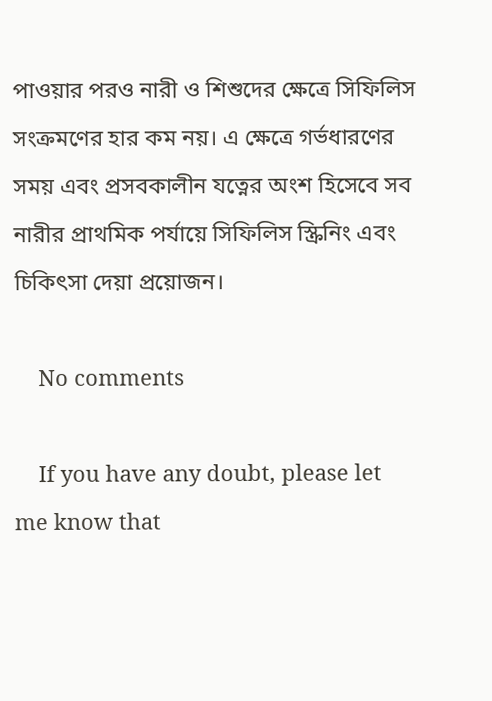পাওয়ার পরও নারী ও শিশুদের ক্ষেত্রে সিফিলিস সংক্রমণের হার কম নয়। এ ক্ষেত্রে গর্ভধারণের সময় এবং প্রসবকালীন যত্নের অংশ হিসেবে সব নারীর প্রাথমিক পর্যায়ে সিফিলিস স্ক্রিনিং এবং চিকিৎসা দেয়া প্রয়োজন।

    No comments

    If you have any doubt, please let me know that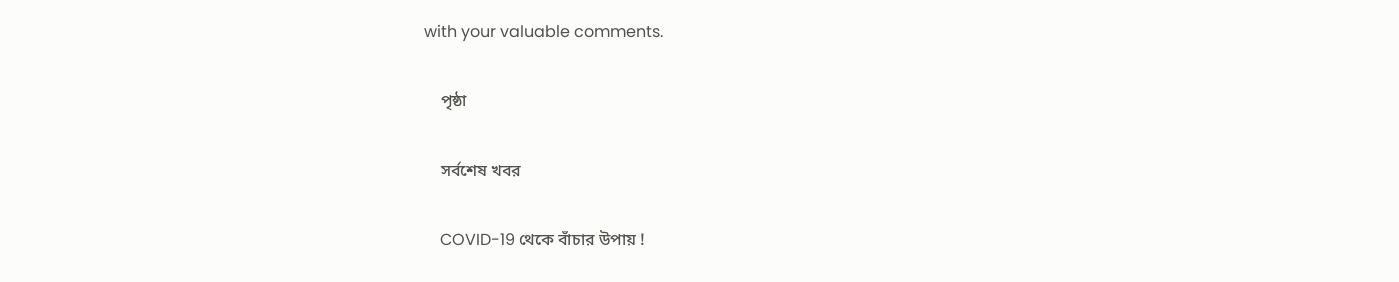with your valuable comments.

    পৃষ্ঠা

    সর্বশেষ খবর

    COVID-19 থেকে বাঁচার উপায় !